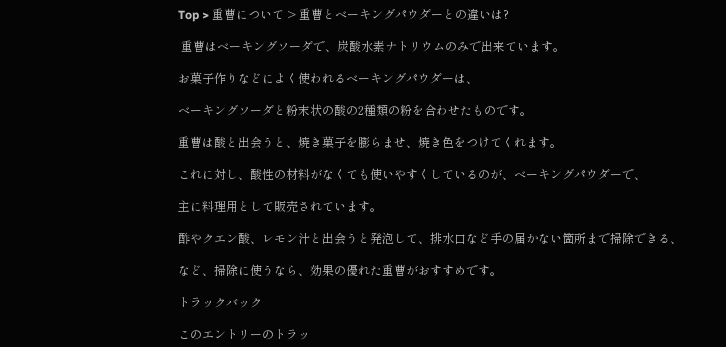Top > 重曹について > 重曹とベーキングパウダーとの違いは?

 重曹はベーキングソーダで、炭酸水素ナトリウムのみで出来ています。

お菓子作りなどによく使われるベーキングパウダーは、

ベーキングソーダと粉末状の酸の2種類の粉を合わせたものです。

重曹は酸と出会うと、焼き菓子を膨らませ、焼き色をつけてくれます。

これに対し、酸性の材料がなくても使いやすくしているのが、ベーキングパウダーで、

主に料理用として販売されています。

酢やクエン酸、レモン汁と出会うと発泡して、排水口など手の届かない箇所まで掃除できる、

など、掃除に使うなら、効果の優れた重曹がおすすめです。

トラックバック

このエントリーのトラッ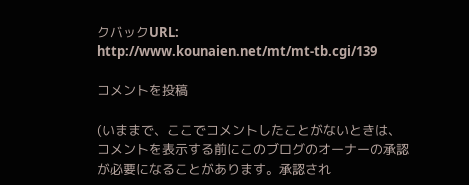クバックURL:
http://www.kounaien.net/mt/mt-tb.cgi/139

コメントを投稿

(いままで、ここでコメントしたことがないときは、コメントを表示する前にこのブログのオーナーの承認が必要になることがあります。承認され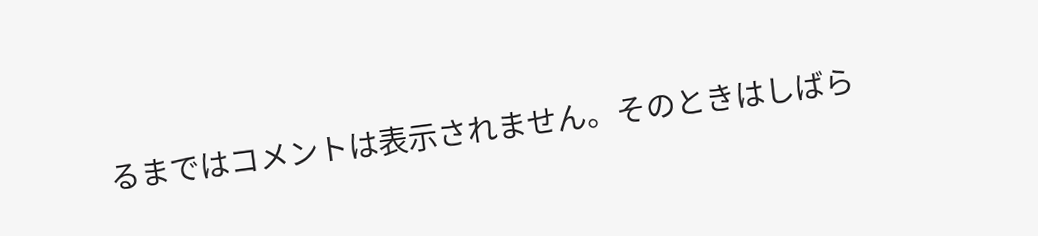るまではコメントは表示されません。そのときはしばら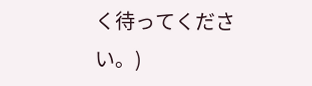く待ってください。)